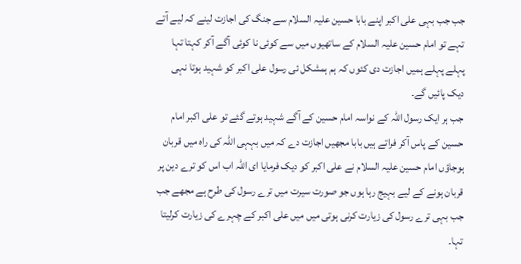جب جب بہی علی اکبر اپنے بابا حسین علیہ السلام سے جنگ کی اجازت لینے کہ لیے آتے تہے تو امام حسین علیہ السلام کے ساتھیوں میں سے کوئی نا کوئی آگے آکر کہتا تہا پہلے پہلے ہمیں اجازت دی کئوں کہ ہم ہمشکل ئی رسول علی اکبر کو شہید ہوتا نہی دیک پائیں گے۔
جب ہر ایک رسول اللہ کے نواسہ امام حسین کے آگے شہید ہوتے گئے تو علی اکبر امام حسین کے پاس آکر فراتے ہیں بابا مجھیں اجازت دے کہ میں بہہی اللہ کی راہ میں قربان ہوجاؤں امام حسین علیہ السلام نے علی اکبر کو دیک فرمایا ای اللہ اب اس کو ترے دین پر قربان ہونے کے لیے بہیج رہا ہوں جو صورت سیرت میں ترے رسول کی طرح ہے مجھے جب جب بہی ترے رسول کی زیارت کرنی ہوتی میں میں علی اکبر کے چہرے کی زیارت کرلیتا تہا۔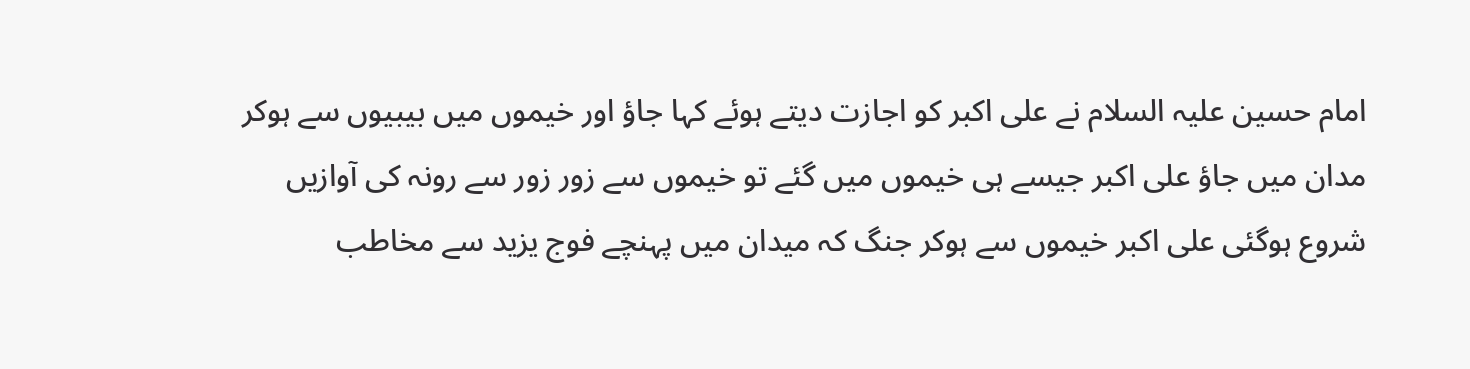امام حسین علیہ السلام نے علی اکبر کو اجازت دیتے ہوئے کہا جاؤ اور خیموں میں بیبیوں سے ہوکر مدان میں جاؤ علی اکبر جیسے ہی خیموں میں گئے تو خیموں سے زور زور سے رونہ کی آوازیں شروع ہوگئی علی اکبر خیموں سے ہوکر جنگ کہ میدان میں پہنچے فوج یزید سے مخاطب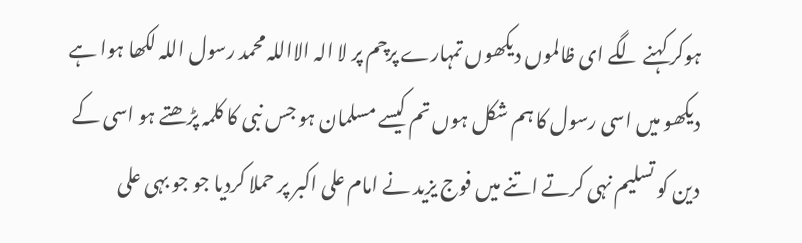ہوکر کہنے لگے ای ظالموں دیکھوں تمہارے پرچم پر لا الہ الااللہ محمد رسول اللہ لکھا ہوا ہے دیکھو میں اسی رسول کا ہم شکل ہوں تم کیسے مسلمان ہو جس نبی کا کلمہ پڑھتے ہو اسی کے دین کو تسلیم نہی کرتے اتنے میں فوج یزید نے امام علی اکبر پر حملا کردیا جو جو بہی علی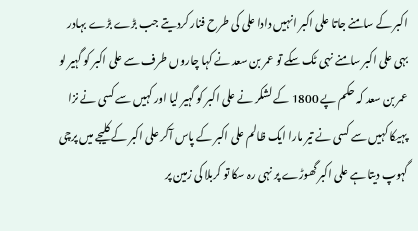اکبر کے سامنے جاتا علی اکبر انہیں دادا علی کی طرح فنار کردیتے جب بڑے بڑے بہادر بہی علی اکبر سامنے نہی ٹک سکے تو عمر بن سعد نے کہا چاروں طرف سے علی اکبر کو گہیر لو عمر بن سعد کہ حکم پے 1800 کے لشکر نے علی اکبر کو گہیر لیا اور کہیں سے کسی نے نزا پہیکا کہیں سے کسی نے تیر مارا ایک ظالم علی اکبر کے پاس آکر علی اکبر کے کلیجے میں پرچی گہوپ دیتا ہے علی اکبر گھوڑے پر نہی رہ سکا تو کربلا کی زمین پر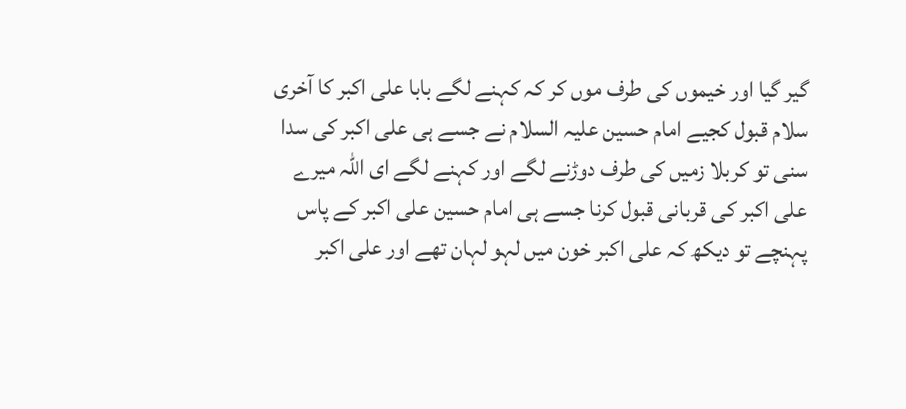گیر گیا اور خیموں کی طرف موں کر کہ کہنے لگے بابا علی اکبر کا آخری سلام قبول کجیے امام حسین علیہ السلام نے جسے ہی علی اکبر کی سدا سنی تو کربلا زمیں کی طرف دوڑنے لگے اور کہنے لگے ای اللہ میرے علی اکبر کی قربانی قبول کرنا جسے ہی امام حسین علی اکبر کے پاس پہنچے تو دیکھ کہ علی اکبر خون میں لہو لہان تھے اور علی اکبر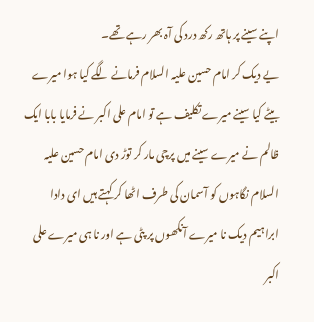اپنے سینے پر ہاتھ رکھ درد کی آہ بھر رہے تھے۔
یے دیک کر امام حسین علیہ السلام فرمانے لگے کیا ہوا میرے بیٹے کیا سینے میرے تکلیف ہے تو امام علی اکبر نے فرمایا بابا ایک ظالم نے میرے سینے میں پرچی مار کر توڑ دی امام حسین علیہ السلام نگاہوں کو آسمان کی طرف اٹھا کر کہتے ہیں ای دادا ابراہیم دیک نا میرے آنکھوں پر پٹی ہے اور نا ہی میرے علی اکبر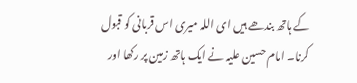کے ہاتھ بندھے ہیں ای اللہ میری اس قربانی کو قبول کرنا۔ امام حسین علیہ نے ایک ہاتھ زمین پر رکھا اور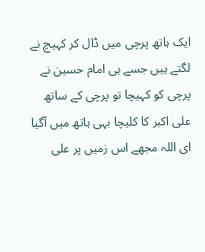ایک ہاتھ پرچی میں ڈال کر کہیچ نے لگتے ہیں جسے ہی امام حسین نے پرچی کو کہیچا تو پرچی کے ساتھ علی اکبر کا کلیچا بہی ہاتھ میں آگیا ای اللہ مجھے اس زمیں پر علی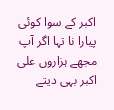اکبر کے سوا کوئی پیارا نا تہا اگر آپ مجھے ہزاروں علی اکبر بہی دیتے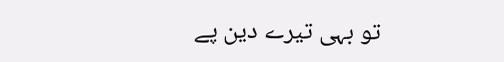تو بہی تیرے دین پے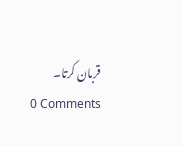قربان کرتا۔
0 Comments